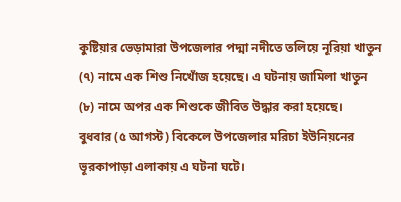কুষ্টিয়ার ভেড়ামারা উপজেলার পদ্মা নদীতে তলিয়ে নূরিয়া খাতুন (৭) নামে এক শিশু নিখোঁজ হয়েছে। এ ঘটনায় জামিলা খাতুন (৮) নামে অপর এক শিশুকে জীবিত উদ্ধার করা হয়েছে।
বুধবার (৫ আগস্ট) বিকেলে উপজেলার মরিচা ইউনিয়নের ভূরকাপাড়া এলাকায় এ ঘটনা ঘটে।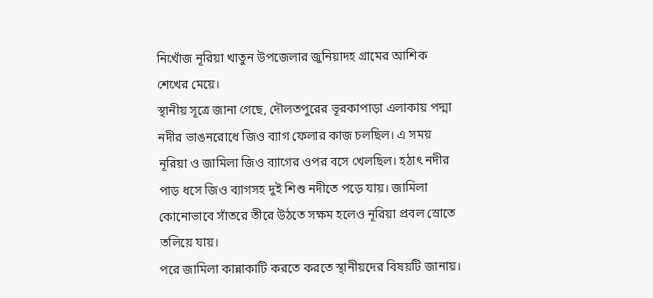নিখোঁজ নূরিয়া খাতুন উপজেলার জুনিয়াদহ গ্রামের আশিক শেখের মেয়ে।
স্থানীয় সূত্রে জানা গেছে, দৌলতপুরের ভূরকাপাড়া এলাকায় পদ্মা নদীর ভাঙনরোধে জিও ব্যাগ ফেলার কাজ চলছিল। এ সময় নূরিয়া ও জামিলা জিও ব্যাগের ওপর বসে খেলছিল। হঠাৎ নদীর পাড় ধসে জিও ব্যাগসহ দুই শিশু নদীতে পড়ে যায়। জামিলা কোনোভাবে সাঁতরে তীরে উঠতে সক্ষম হলেও নূরিয়া প্রবল স্রোতে তলিয়ে যায়।
পরে জামিলা কান্নাকাটি করতে করতে স্থানীয়দের বিষয়টি জানায়।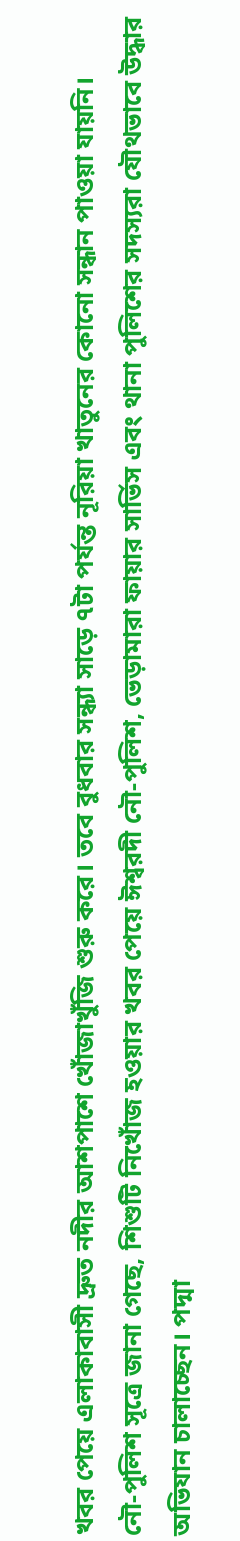খবর পেয়ে এলাকাবাসী দ্রুত নদীর আশপাশে খোঁজাখুঁজি শুরু করে। তবে বুধবার সন্ধ্যা সাড়ে ৭টা পর্যন্ত নূরিয়া খাতুনের কোনো সন্ধান পাওয়া যায়নি।
নৌ-পুলিশ সূত্রে জানা গেছে, শিশুটি নিখোঁজ হওয়ার খবর পেয়ে ঈশ্বরদী নৌ-পুলিশ, ভেড়ামারা ফায়ার সার্ভিস এবং থানা পুলিশের সদস্যরা যৌথভাবে উদ্ধার অভিযান চালাচ্ছেন। পদ্মা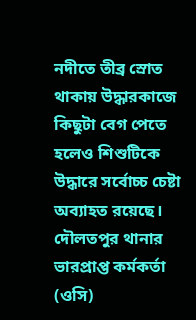নদীতে তীব্র স্রোত থাকায় উদ্ধারকাজে কিছুটা বেগ পেতে হলেও শিশুটিকে উদ্ধারে সর্বোচ্চ চেষ্টা অব্যাহত রয়েছে।
দৌলতপুর থানার ভারপ্রাপ্ত কর্মকর্তা (ওসি)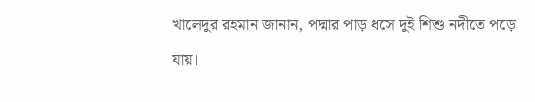খালেদুর রহমান জানান, পদ্মার পাড় ধসে দুই শিশু নদীতে পড়ে যায়।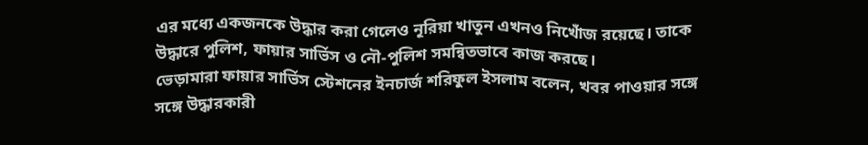এর মধ্যে একজনকে উদ্ধার করা গেলেও নূরিয়া খাতুন এখনও নিখোঁজ রয়েছে। তাকে উদ্ধারে পুলিশ, ফায়ার সার্ভিস ও নৌ-পুলিশ সমন্বিতভাবে কাজ করছে।
ভেড়ামারা ফায়ার সার্ভিস স্টেশনের ইনচার্জ শরিফুল ইসলাম বলেন, খবর পাওয়ার সঙ্গে সঙ্গে উদ্ধারকারী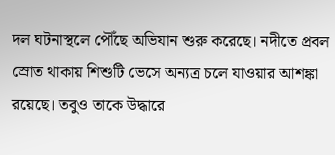দল ঘটনাস্থলে পৌঁছে অভিযান শুরু করেছে। নদীতে প্রবল স্রোত থাকায় শিশুটি ভেসে অন্যত্র চলে যাওয়ার আশঙ্কা রয়েছে। তবুও তাকে উদ্ধারে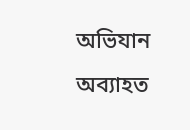অভিযান অব্যাহত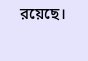রয়েছে।